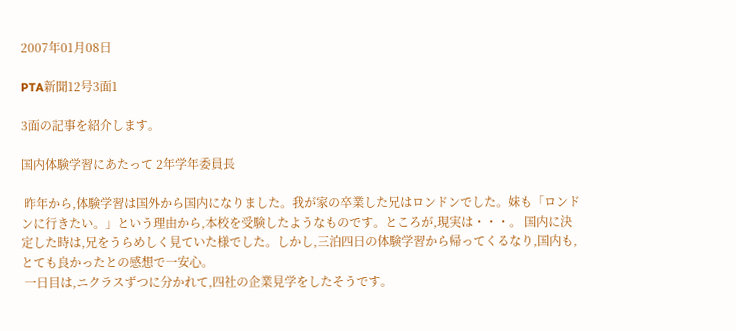2007年01月08日

PTA新聞12号3面1

3面の記事を紹介します。

国内体験学習にあたって 2年学年委員長

 昨年から,体験学習は国外から国内になりました。我が家の卒業した兄はロンドンでした。妹も「ロンドンに行きたい。」という理由から,本校を受験したようなものです。ところが,現実は・・・。 国内に決定した時は,兄をうらめしく見ていた様でした。しかし,三泊四日の体験学習から帰ってくるなり,国内も,とても良かったとの感想で一安心。
 一日目は,ニクラスずつに分かれて,四社の企業見学をしたそうです。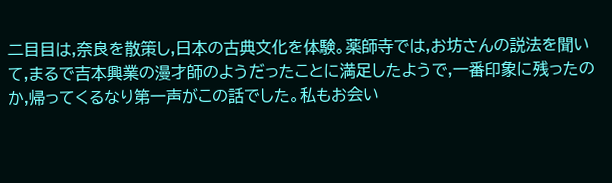二目目は,奈良を散策し,日本の古典文化を体験。薬師寺では,お坊さんの説法を聞いて,まるで吉本興業の漫才師のようだったことに満足したようで,一番印象に残ったのか,帰ってくるなり第一声がこの話でした。私もお会い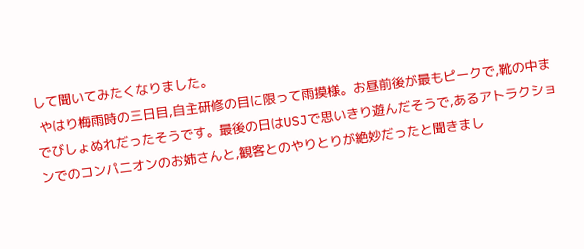して聞いてみたくなりました。
 やはり梅雨時の三日目,自主研修の目に限って雨摸様。お昼前後が最もピークで,靴の中までびしょぬれだったそうです。最後の日はUSJで思いきり遊んだそうで,あるアトラクションでのコンパ二オンのお姉さんと,観客とのやりとりが絶妙だったと聞きまし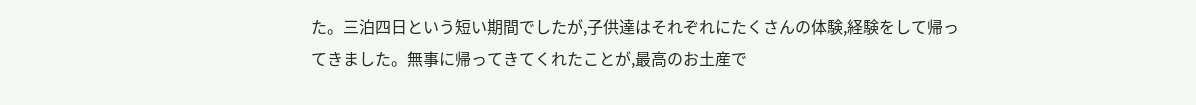た。三泊四日という短い期間でしたが,子供達はそれぞれにたくさんの体験,経験をして帰ってきました。無事に帰ってきてくれたことが,最高のお土産で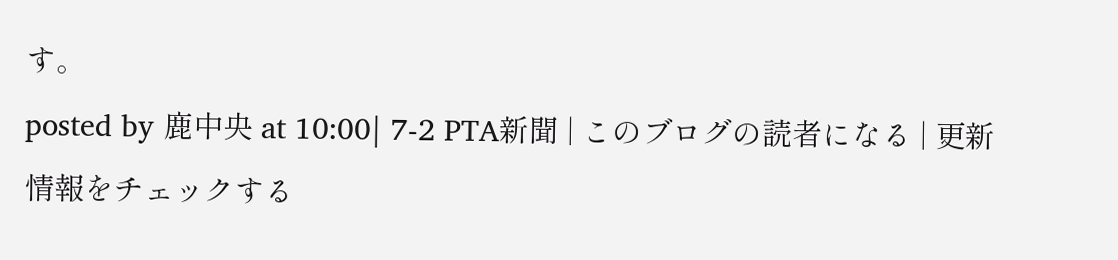す。
posted by 鹿中央 at 10:00| 7-2 PTA新聞 | このブログの読者になる | 更新情報をチェックする